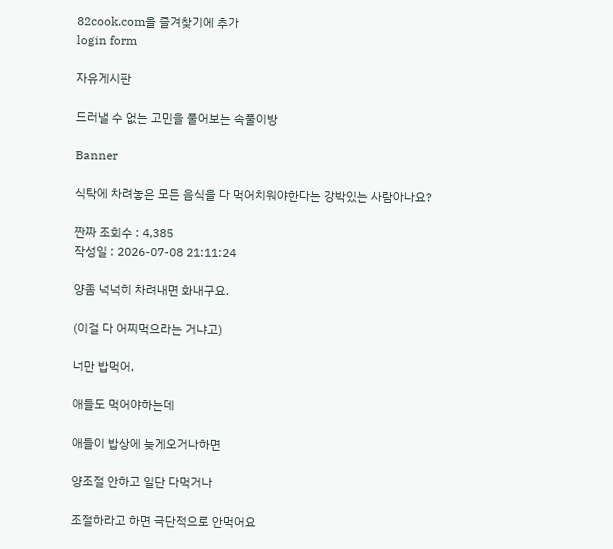82cook.com을 즐겨찾기에 추가
login form

자유게시판

드러낼 수 없는 고민을 풀어보는 속풀이방

Banner

식탁에 차려놓은 모든 음식을 다 먹어치워야한다는 강박있는 사람아나요?

짠짜 조회수 : 4,385
작성일 : 2026-07-08 21:11:24

양좀 넉넉히 차려내면 화내구요.

(이걸 다 어찌먹으라는 거냐고)

너만 밥먹어,

애들도 먹어야하는데

애들이 밥상에 늦게오거나하면

양조절 안하고 일단 다먹거나

조절하라고 하면 극단적으로 안먹어요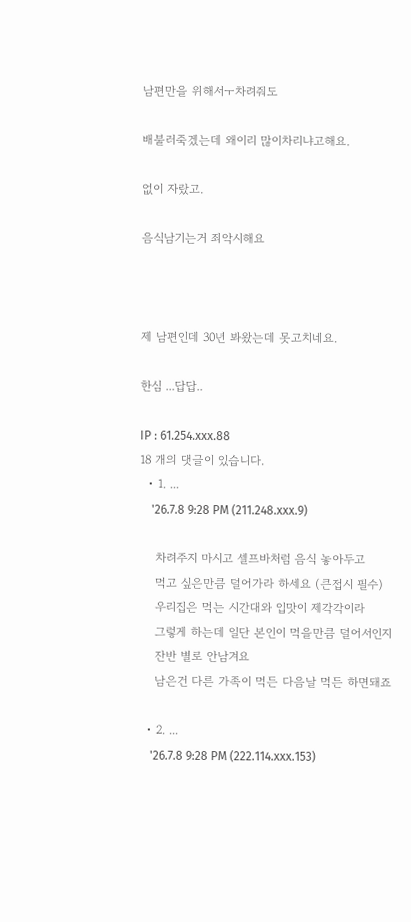남편만을 위해서ㅜ차려줘도

배불러죽겠는데 왜이리 많이차리냐고해요.

없이 자랐고.

음식남기는거 죄악시해요



제 남편인데 30년 봐왔는데 못고치네요.

한심 ...답답..

IP : 61.254.xxx.88
18 개의 댓글이 있습니다.
  • 1. ...
    '26.7.8 9:28 PM (211.248.xxx.9)

    차려주지 마시고 셀프바처럼 음식 놓아두고
    먹고 싶은만큼 덜어가라 하세요 (큰접시 필수)
    우리집은 먹는 시간대와 입맛이 제각각이라
    그렇게 하는데 일단 본인이 먹을만큼 덜어서인지
    잔반 별로 안남겨요
    남은건 다른 가족이 먹든 다음날 먹든 하면돼죠

  • 2. ...
    '26.7.8 9:28 PM (222.114.xxx.153)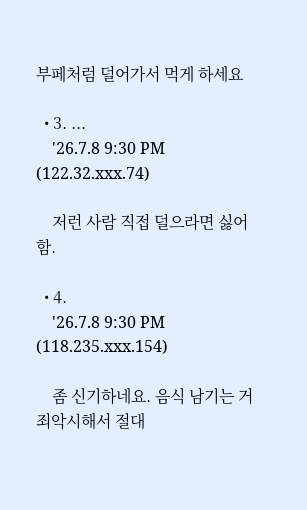부페처럼 덜어가서 먹게 하세요

  • 3. ...
    '26.7.8 9:30 PM (122.32.xxx.74)

    저런 사람 직접 덜으라면 싫어함.

  • 4.
    '26.7.8 9:30 PM (118.235.xxx.154)

    좀 신기하네요. 음식 남기는 거 죄악시해서 절대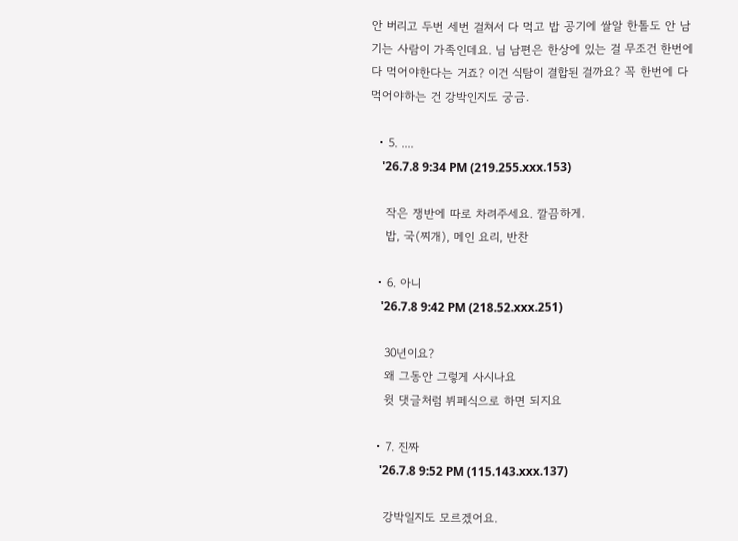안 버리고 두번 세번 걸쳐서 다 먹고 밥 공기에 쌀알 한톨도 안 남기는 사람이 가족인데요. 님 남편은 한상에 있는 걸 무조건 한번에 다 먹어야한다는 거죠? 이건 식탐이 결합된 걸까요? 꼭 한번에 다 먹어야하는 건 강박인지도 궁금.

  • 5. ....
    '26.7.8 9:34 PM (219.255.xxx.153)

    작은 쟁반에 따로 차려주세요. 깔끔하게.
    밥, 국(찌개), 메인 요리, 반찬

  • 6. 아니
    '26.7.8 9:42 PM (218.52.xxx.251)

    30년이요?
    왜 그동안 그렇게 사시나요
    윗 댓글처럼 뷔페식으로 하면 되지요

  • 7. 진짜
    '26.7.8 9:52 PM (115.143.xxx.137)

    강박일지도 모르겠어요.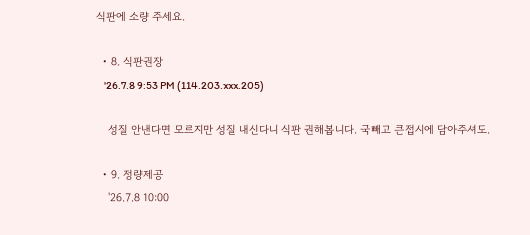식판에 소량 주세요.

  • 8. 식판권장
    '26.7.8 9:53 PM (114.203.xxx.205)

    성질 안낸다면 모르지만 성질 내신다니 식판 권해봅니다. 국빼고 큰접시에 담아주셔도.

  • 9. 정량제공
    '26.7.8 10:00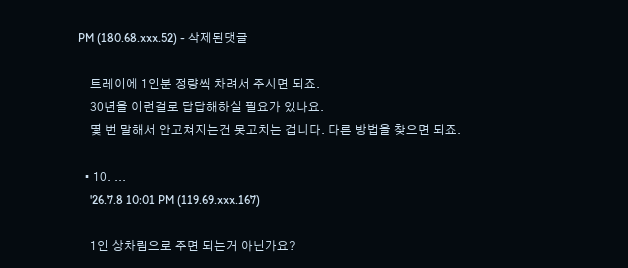PM (180.68.xxx.52) - 삭제된댓글

    트레이에 1인분 정량씩 차려서 주시면 되죠.
    30년을 이런걸로 답답해하실 필요가 있나요.
    몇 번 말해서 안고쳐지는건 못고치는 겁니다. 다른 방법을 찾으면 되죠.

  • 10. ...
    '26.7.8 10:01 PM (119.69.xxx.167)

    1인 상차림으로 주면 되는거 아닌가요?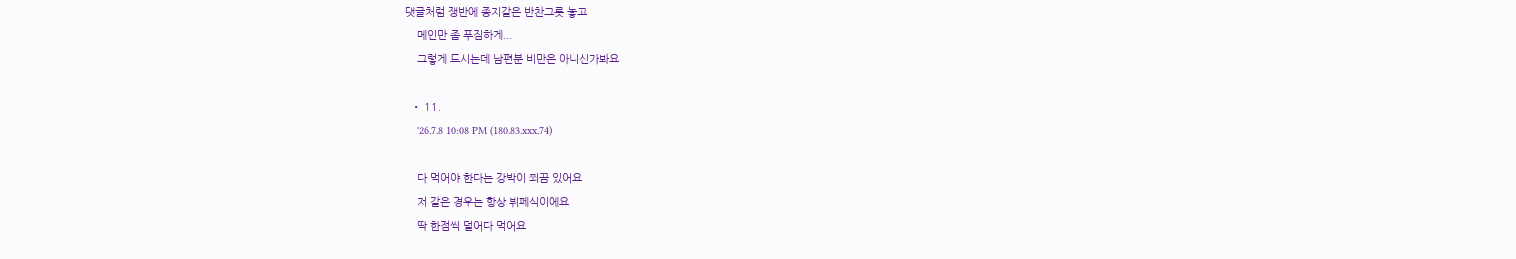댓글처럼 쟁반에 종지같은 반찬그릇 놓고
    메인만 좀 푸짐하게...
    그렇게 드시는데 남편분 비만은 아니신가봐요

  • 11.
    '26.7.8 10:08 PM (180.83.xxx.74)

    다 먹어야 한다는 강박이 쬐끔 있어요
    저 같은 경우는 항상 뷔페식이에요
    딱 한점씩 덜어다 먹어요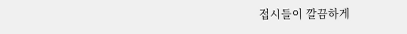접시들이 깔끔하게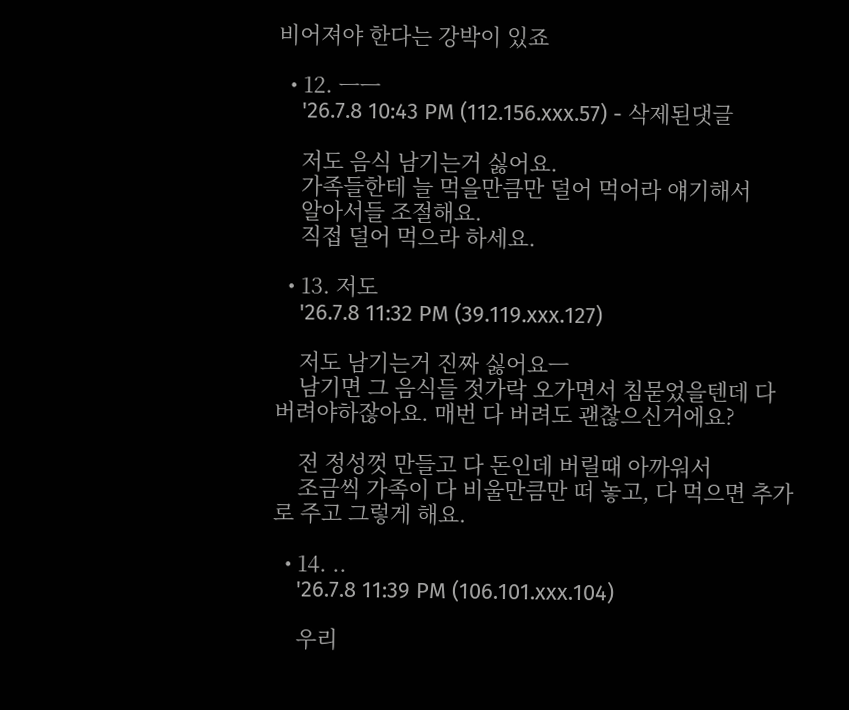비어져야 한다는 강박이 있죠

  • 12. ㅡㅡ
    '26.7.8 10:43 PM (112.156.xxx.57) - 삭제된댓글

    저도 음식 남기는거 싫어요.
    가족들한테 늘 먹을만큼만 덜어 먹어라 얘기해서
    알아서들 조절해요.
    직접 덜어 먹으라 하세요.

  • 13. 저도
    '26.7.8 11:32 PM (39.119.xxx.127)

    저도 남기는거 진짜 싫어요ㅡ
    남기면 그 음식들 젓가락 오가면서 침묻었을텐데 다 버려야하잖아요. 매번 다 버려도 괜찮으신거에요?

    전 정성껏 만들고 다 돈인데 버릴때 아까워서
    조금씩 가족이 다 비울만큼만 떠 놓고, 다 먹으면 추가로 주고 그렇게 해요.

  • 14. ..
    '26.7.8 11:39 PM (106.101.xxx.104)

    우리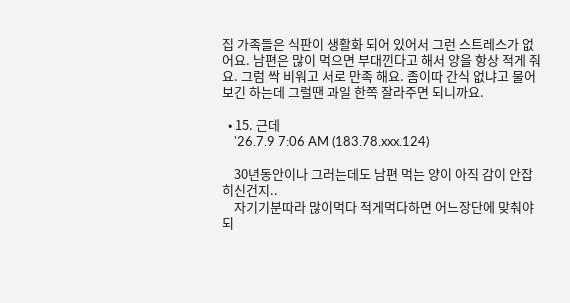집 가족들은 식판이 생활화 되어 있어서 그런 스트레스가 없어요. 남편은 많이 먹으면 부대낀다고 해서 양을 항상 적게 줘요. 그럼 싹 비워고 서로 만족 해요. 좀이따 간식 없냐고 물어보긴 하는데 그럴땐 과일 한쪽 잘라주면 되니까요.

  • 15. 근데
    '26.7.9 7:06 AM (183.78.xxx.124)

    30년동안이나 그러는데도 남편 먹는 양이 아직 감이 안잡히신건지..
    자기기분따라 많이먹다 적게먹다하면 어느장단에 맞춰야되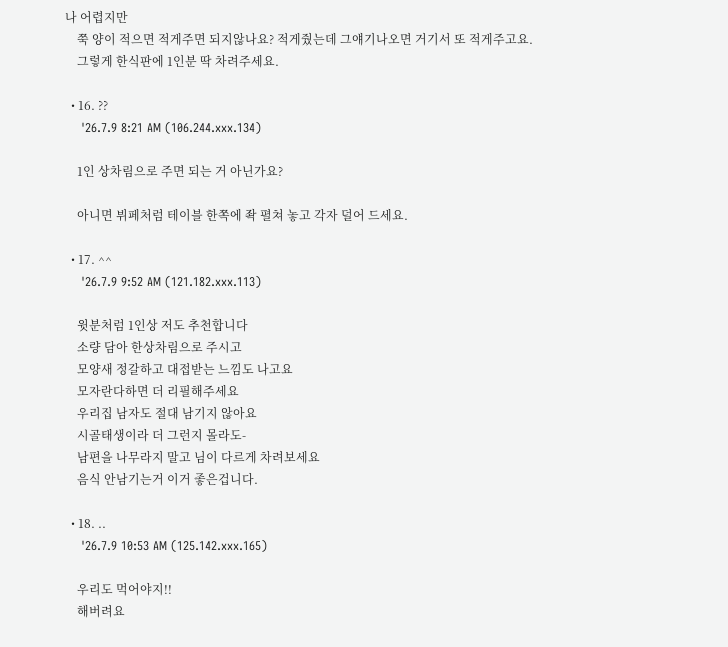나 어렵지만
    쭉 양이 적으면 적게주면 되지않나요? 적게줬는데 그얘기나오면 거기서 또 적게주고요.
    그렇게 한식판에 1인분 딱 차려주세요.

  • 16. ??
    '26.7.9 8:21 AM (106.244.xxx.134)

    1인 상차림으로 주면 되는 거 아닌가요?

    아니면 뷔페처럼 테이블 한쪽에 좍 펼쳐 놓고 각자 덜어 드세요.

  • 17. ^^
    '26.7.9 9:52 AM (121.182.xxx.113)

    윗분처럼 1인상 저도 추천합니다
    소량 담아 한상차림으로 주시고
    모양새 정갈하고 대접받는 느낌도 나고요
    모자란다하면 더 리필해주세요
    우리집 남자도 절대 남기지 않아요
    시골태생이라 더 그런지 몰라도-
    남편을 나무라지 말고 님이 다르게 차려보세요
    음식 안남기는거 이거 좋은겁니다.

  • 18. ..
    '26.7.9 10:53 AM (125.142.xxx.165)

    우리도 먹어야지!!
    해버려요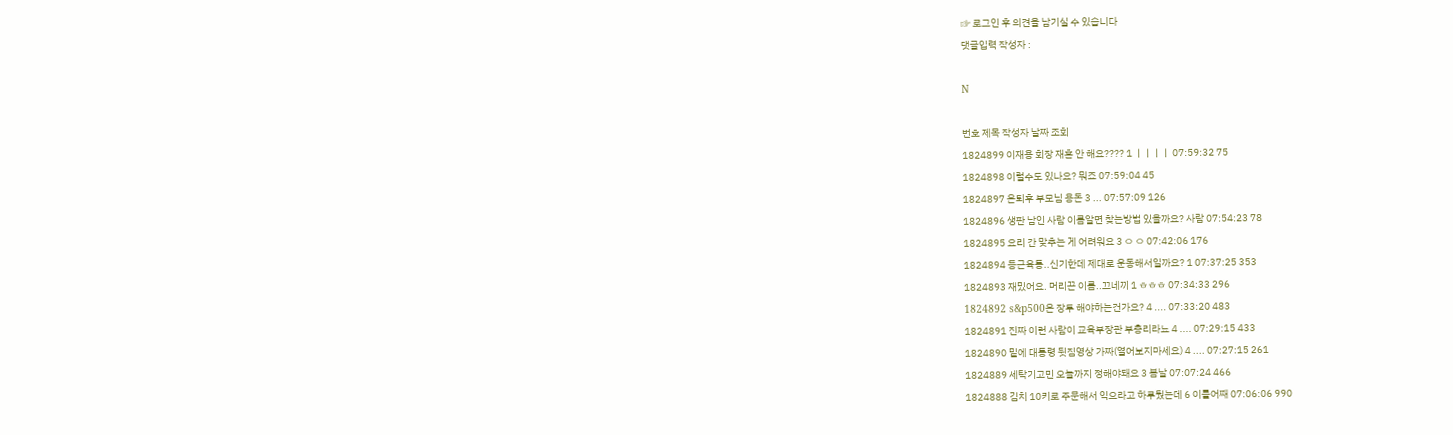☞ 로그인 후 의견을 남기실 수 있습니다
댓글입력 작성자 :

N

번호 제목 작성자 날짜 조회
1824899 이재용 회장 재혼 안 해요???? 1 ㅣㅣㅣㅣ 07:59:32 75
1824898 이럴수도 있나요? 뭐죠 07:59:04 45
1824897 은퇴후 부모님 용돈 3 ... 07:57:09 126
1824896 생판 남인 사람 이름알면 찾는방법 있을까요? 사람 07:54:23 78
1824895 요리 간 맞추는 게 어려워요 3 ㅇ ㅇ 07:42:06 176
1824894 등근육통..신기한데 제대로 운동해서일까요? 1 07:37:25 353
1824893 재밌어요. 머리끈 이름..끄네끼 1 ㅎㅎㅎ 07:34:33 296
1824892 s&p500은 장투 해야하는건가요? 4 .... 07:33:20 483
1824891 진짜 이런 사람이 교육부장관 부총리라뇨 4 .... 07:29:15 433
1824890 밑에 대통령 뒷짐영상 가짜(열어보지마세요) 4 .... 07:27:15 261
1824889 세탁기고민 오늘까지 정해야돼요 3 봄날 07:07:24 466
1824888 김치 10키로 주문해서 익으라고 하루뒀는데 6 이를어째 07:06:06 990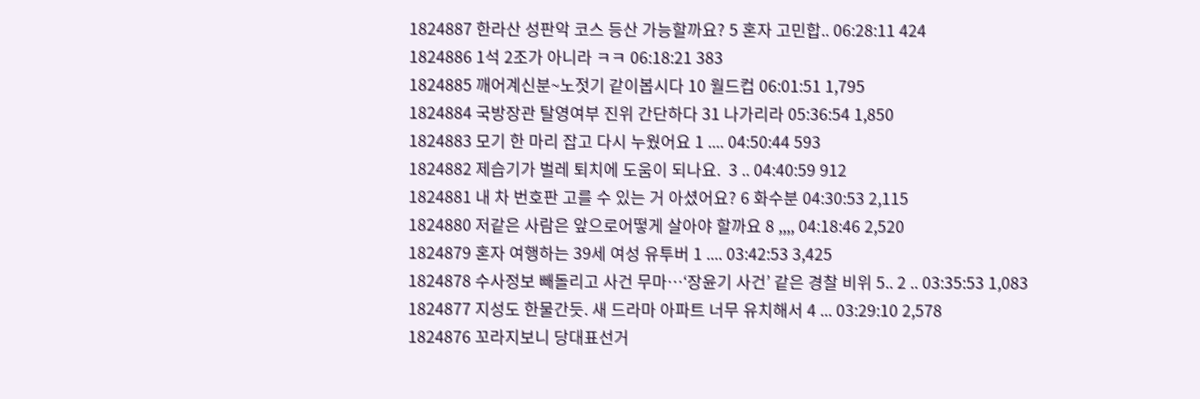1824887 한라산 성판악 코스 등산 가능할까요? 5 혼자 고민합.. 06:28:11 424
1824886 1석 2조가 아니라 ㅋㅋ 06:18:21 383
1824885 깨어계신분~노젓기 같이봅시다 10 월드컵 06:01:51 1,795
1824884 국방장관 탈영여부 진위 간단하다 31 나가리라 05:36:54 1,850
1824883 모기 한 마리 잡고 다시 누웠어요 1 .... 04:50:44 593
1824882 제습기가 벌레 퇴치에 도움이 되나요.  3 .. 04:40:59 912
1824881 내 차 번호판 고를 수 있는 거 아셨어요? 6 화수분 04:30:53 2,115
1824880 저같은 사람은 앞으로어떻게 살아야 할까요 8 ,,,, 04:18:46 2,520
1824879 혼자 여행하는 39세 여성 유투버 1 .... 03:42:53 3,425
1824878 수사정보 빼돌리고 사건 무마…‘장윤기 사건’ 같은 경찰 비위 5.. 2 .. 03:35:53 1,083
1824877 지성도 한물간듯. 새 드라마 아파트 너무 유치해서 4 ... 03:29:10 2,578
1824876 꼬라지보니 당대표선거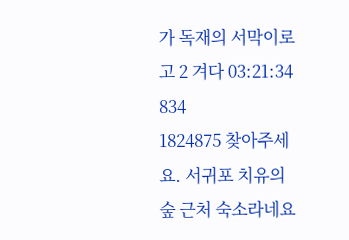가 독재의 서막이로고 2 겨다 03:21:34 834
1824875 찾아주세요. 서귀포 치유의숲 근처 숙소라네요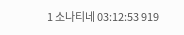1 소나티네 03:12:53 919